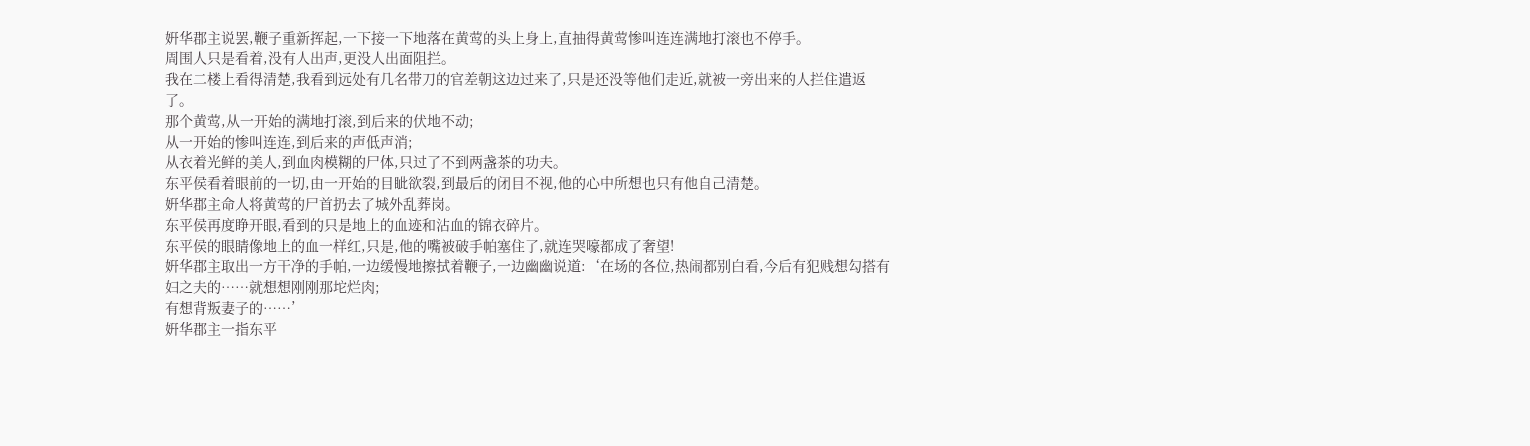姸华郡主说罢,鞭子重新挥起,一下接一下地落在黄莺的头上身上,直抽得黄莺惨叫连连满地打滚也不停手。
周围人只是看着,没有人出声,更没人出面阻拦。
我在二楼上看得清楚,我看到远处有几名带刀的官差朝这边过来了,只是还没等他们走近,就被一旁出来的人拦住遣返了。
那个黄莺,从一开始的满地打滚,到后来的伏地不动;
从一开始的惨叫连连,到后来的声低声消;
从衣着光鲜的美人,到血肉模糊的尸体,只过了不到两盏茶的功夫。
东平侯看着眼前的一切,由一开始的目眦欲裂,到最后的闭目不视,他的心中所想也只有他自己清楚。
姸华郡主命人将黄莺的尸首扔去了城外乱葬岗。
东平侯再度睁开眼,看到的只是地上的血迹和沾血的锦衣碎片。
东平侯的眼睛像地上的血一样红,只是,他的嘴被破手帕塞住了,就连哭嚎都成了奢望!
姸华郡主取出一方干净的手帕,一边缓慢地擦拭着鞭子,一边幽幽说道:‘在场的各位,热闹都别白看,今后有犯贱想勾搭有妇之夫的……就想想刚刚那坨烂肉;
有想背叛妻子的……’
姸华郡主一指东平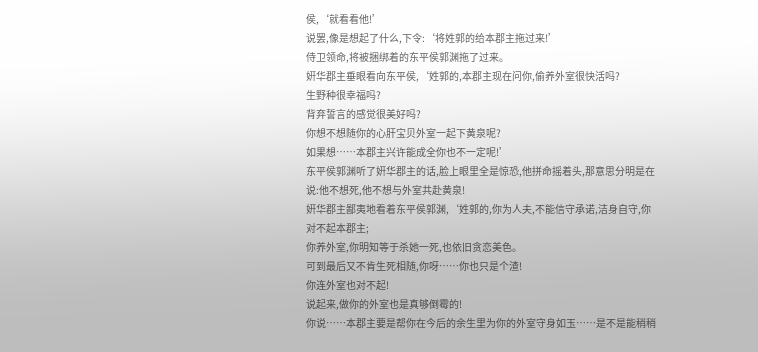侯,‘就看看他!’
说罢,像是想起了什么,下令:‘将姓郭的给本郡主拖过来!’
侍卫领命,将被捆绑着的东平侯郭渊拖了过来。
姸华郡主垂眼看向东平侯,‘姓郭的,本郡主现在问你,偷养外室很快活吗?
生野种很幸福吗?
背弃誓言的感觉很美好吗?
你想不想随你的心肝宝贝外室一起下黄泉呢?
如果想……本郡主兴许能成全你也不一定呢!’
东平侯郭渊听了姸华郡主的话,脸上眼里全是惊恐,他拼命摇着头,那意思分明是在说:他不想死,他不想与外室共赴黄泉!
姸华郡主鄙夷地看着东平侯郭渊,‘姓郭的,你为人夫,不能信守承诺,洁身自守,你对不起本郡主;
你养外室,你明知等于杀她一死,也依旧贪恋美色。
可到最后又不肯生死相随,你呀……你也只是个渣!
你连外室也对不起!
说起来,做你的外室也是真够倒霉的!
你说……本郡主要是帮你在今后的余生里为你的外室守身如玉……是不是能稍稍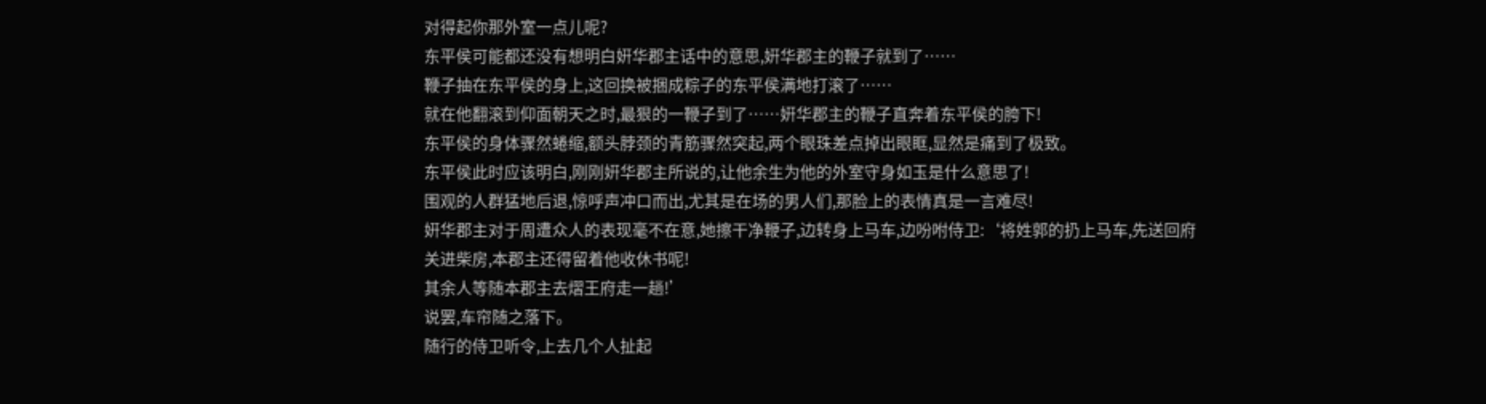对得起你那外室一点儿呢?
东平侯可能都还没有想明白姸华郡主话中的意思,姸华郡主的鞭子就到了……
鞭子抽在东平侯的身上,这回换被捆成粽子的东平侯满地打滚了……
就在他翻滚到仰面朝天之时,最狠的一鞭子到了……姸华郡主的鞭子直奔着东平侯的胯下!
东平侯的身体骤然蜷缩,额头脖颈的青筋骤然突起,两个眼珠差点掉出眼眶,显然是痛到了极致。
东平侯此时应该明白,刚刚姸华郡主所说的,让他余生为他的外室守身如玉是什么意思了!
围观的人群猛地后退,惊呼声冲口而出,尤其是在场的男人们,那脸上的表情真是一言难尽!
姸华郡主对于周遭众人的表现毫不在意,她擦干净鞭子,边转身上马车,边吩咐侍卫:‘将姓郭的扔上马车,先送回府关进柴房,本郡主还得留着他收休书呢!
其余人等随本郡主去熠王府走一趟!’
说罢,车帘随之落下。
随行的侍卫听令,上去几个人扯起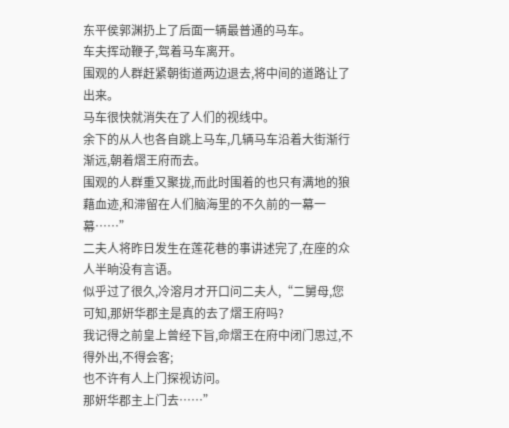东平侯郭渊扔上了后面一辆最普通的马车。
车夫挥动鞭子,驾着马车离开。
围观的人群赶紧朝街道两边退去,将中间的道路让了出来。
马车很快就消失在了人们的视线中。
余下的从人也各自跳上马车,几辆马车沿着大街渐行渐远,朝着熠王府而去。
围观的人群重又聚拢,而此时围着的也只有满地的狼藉血迹,和滞留在人们脑海里的不久前的一幕一幕……”
二夫人将昨日发生在莲花巷的事讲述完了,在座的众人半晌没有言语。
似乎过了很久,冷溶月才开口问二夫人,“二舅母,您可知,那姸华郡主是真的去了熠王府吗?
我记得之前皇上曾经下旨,命熠王在府中闭门思过,不得外出,不得会客;
也不许有人上门探视访问。
那姸华郡主上门去……”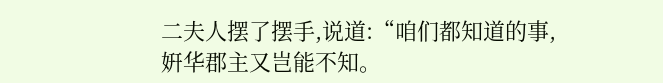二夫人摆了摆手,说道:“咱们都知道的事,姸华郡主又岂能不知。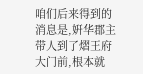咱们后来得到的消息是,姸华郡主带人到了熠王府大门前,根本就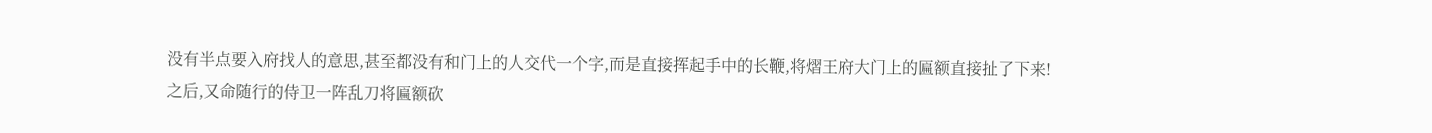没有半点要入府找人的意思,甚至都没有和门上的人交代一个字,而是直接挥起手中的长鞭,将熠王府大门上的匾额直接扯了下来!
之后,又命随行的侍卫一阵乱刀将匾额砍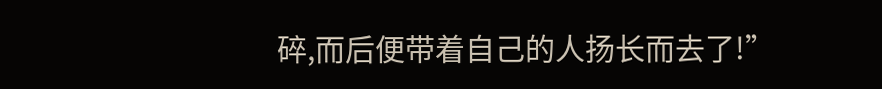碎,而后便带着自己的人扬长而去了!”